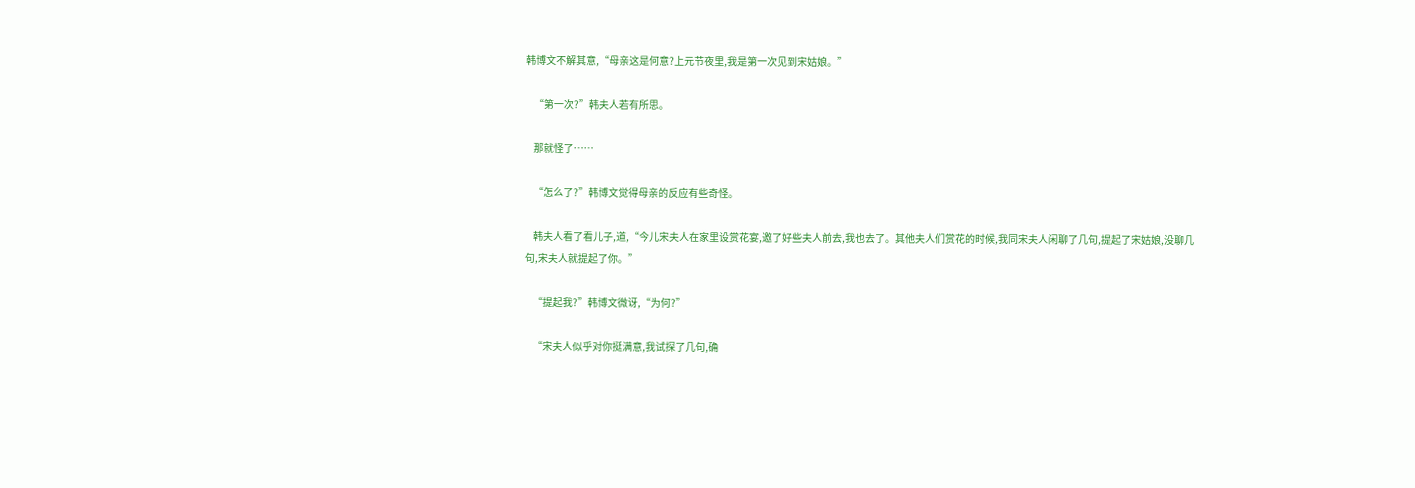韩博文不解其意,“母亲这是何意?上元节夜里,我是第一次见到宋姑娘。”

    “第一次?”韩夫人若有所思。

    那就怪了……

    “怎么了?”韩博文觉得母亲的反应有些奇怪。

    韩夫人看了看儿子,道,“今儿宋夫人在家里设赏花宴,邀了好些夫人前去,我也去了。其他夫人们赏花的时候,我同宋夫人闲聊了几句,提起了宋姑娘,没聊几句,宋夫人就提起了你。”

    “提起我?”韩博文微讶,“为何?”

    “宋夫人似乎对你挺满意,我试探了几句,确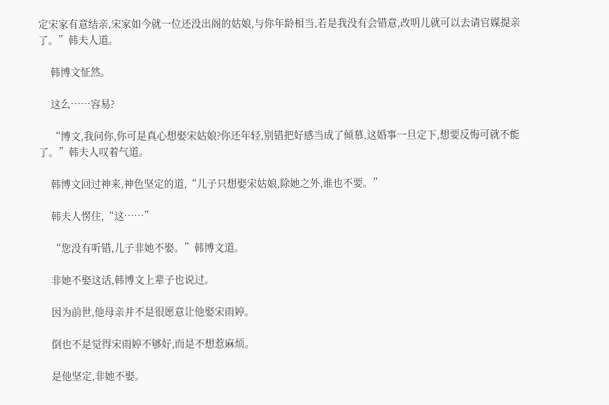定宋家有意结亲,宋家如今就一位还没出阁的姑娘,与你年龄相当,若是我没有会错意,改明儿就可以去请官媒提亲了。”韩夫人道。

    韩博文怔然。

    这么……容易?

    “博文,我问你,你可是真心想娶宋姑娘?你还年轻,别错把好感当成了倾慕,这婚事一旦定下,想要反悔可就不能了。”韩夫人叹着气道。

    韩博文回过神来,神色坚定的道,“儿子只想娶宋姑娘,除她之外,谁也不要。”

    韩夫人愣住,“这……”

    “您没有听错,儿子非她不娶。”韩博文道。

    非她不娶这话,韩博文上辈子也说过。

    因为前世,他母亲并不是很愿意让他娶宋雨婷。

    倒也不是觉得宋雨婷不够好,而是不想惹麻烦。

    是他坚定,非她不娶。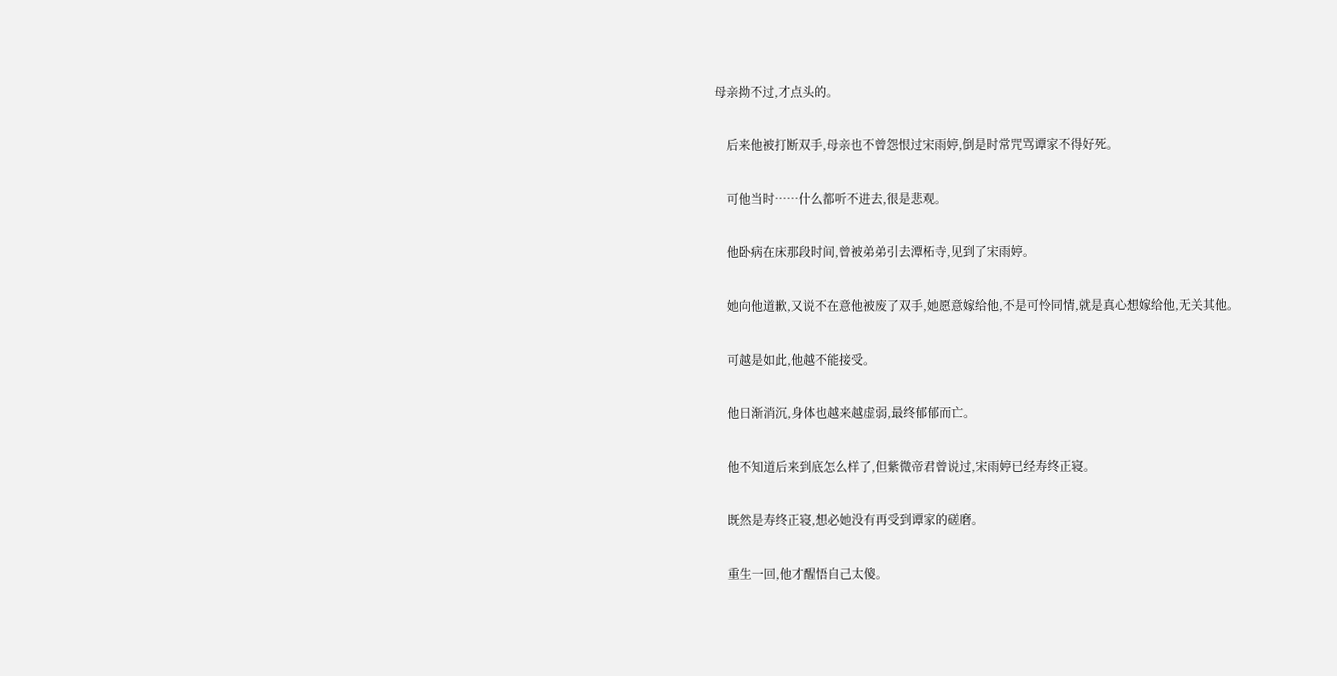母亲拗不过,才点头的。

    后来他被打断双手,母亲也不曾怨恨过宋雨婷,倒是时常咒骂谭家不得好死。

    可他当时……什么都听不进去,很是悲观。

    他卧病在床那段时间,曾被弟弟引去潭柘寺,见到了宋雨婷。

    她向他道歉,又说不在意他被废了双手,她愿意嫁给他,不是可怜同情,就是真心想嫁给他,无关其他。

    可越是如此,他越不能接受。

    他日渐消沉,身体也越来越虚弱,最终郁郁而亡。

    他不知道后来到底怎么样了,但紫微帝君曾说过,宋雨婷已经寿终正寝。

    既然是寿终正寝,想必她没有再受到谭家的磋磨。

    重生一回,他才醒悟自己太傻。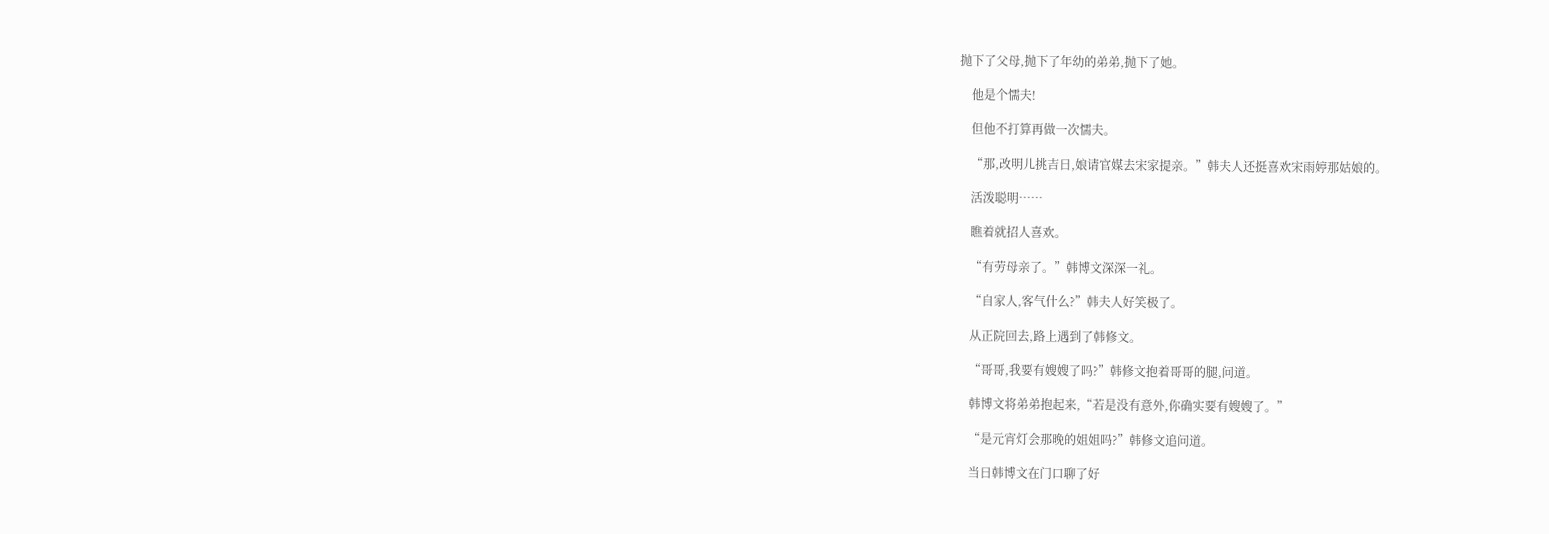抛下了父母,抛下了年幼的弟弟,抛下了她。

    他是个懦夫!

    但他不打算再做一次懦夫。

    “那,改明儿挑吉日,娘请官媒去宋家提亲。”韩夫人还挺喜欢宋雨婷那姑娘的。

    活泼聪明……

    瞧着就招人喜欢。

    “有劳母亲了。”韩博文深深一礼。

    “自家人,客气什么?”韩夫人好笑极了。

    从正院回去,路上遇到了韩修文。

    “哥哥,我要有嫂嫂了吗?”韩修文抱着哥哥的腿,问道。

    韩博文将弟弟抱起来,“若是没有意外,你确实要有嫂嫂了。”

    “是元宵灯会那晚的姐姐吗?”韩修文追问道。

    当日韩博文在门口聊了好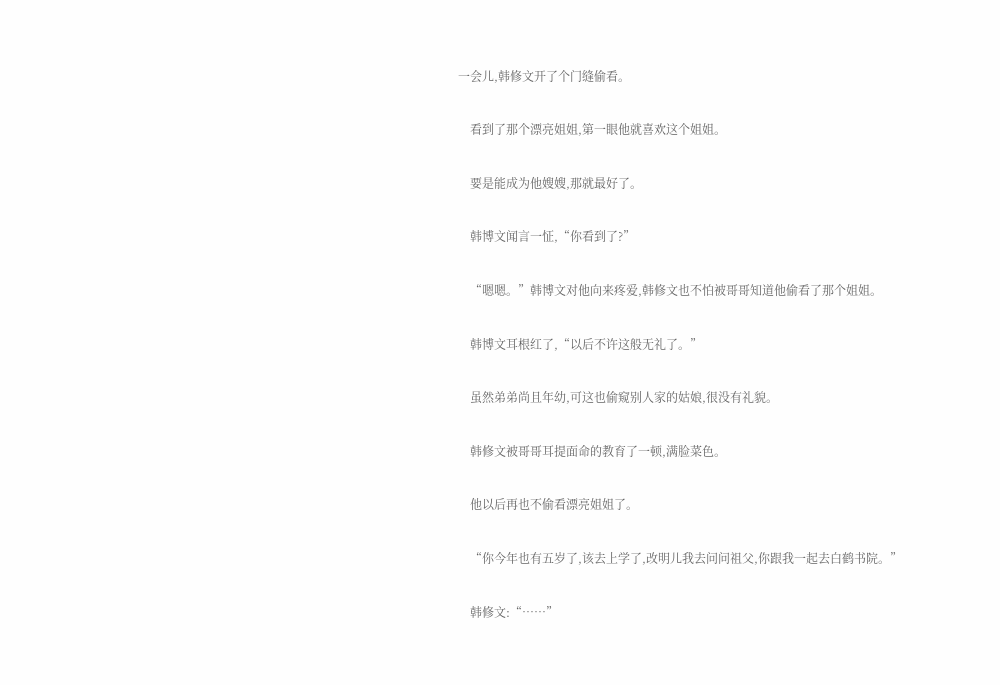一会儿,韩修文开了个门缝偷看。

    看到了那个漂亮姐姐,第一眼他就喜欢这个姐姐。

    要是能成为他嫂嫂,那就最好了。

    韩博文闻言一怔,“你看到了?”

    “嗯嗯。”韩博文对他向来疼爱,韩修文也不怕被哥哥知道他偷看了那个姐姐。

    韩博文耳根红了,“以后不许这般无礼了。”

    虽然弟弟尚且年幼,可这也偷窥别人家的姑娘,很没有礼貌。

    韩修文被哥哥耳提面命的教育了一顿,满脸菜色。

    他以后再也不偷看漂亮姐姐了。

    “你今年也有五岁了,该去上学了,改明儿我去问问祖父,你跟我一起去白鹤书院。”

    韩修文:“……”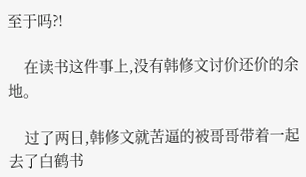至于吗?!

    在读书这件事上,没有韩修文讨价还价的余地。

    过了两日,韩修文就苦逼的被哥哥带着一起去了白鹤书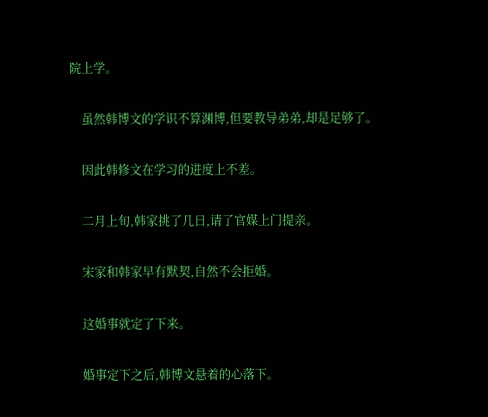院上学。

    虽然韩博文的学识不算渊博,但要教导弟弟,却是足够了。

    因此韩修文在学习的进度上不差。

    二月上旬,韩家挑了几日,请了官媒上门提亲。

    宋家和韩家早有默契,自然不会拒婚。

    这婚事就定了下来。

    婚事定下之后,韩博文悬着的心落下。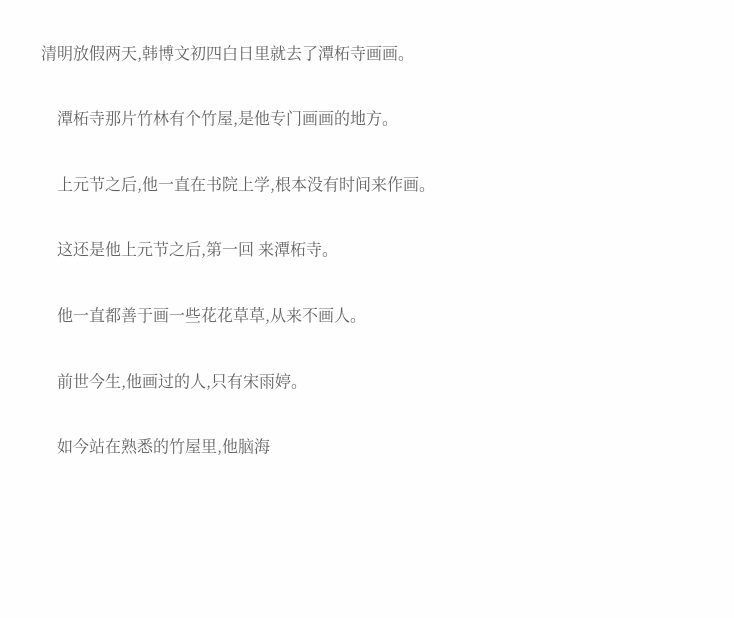清明放假两天,韩博文初四白日里就去了潭柘寺画画。

    潭柘寺那片竹林有个竹屋,是他专门画画的地方。

    上元节之后,他一直在书院上学,根本没有时间来作画。

    这还是他上元节之后,第一回 来潭柘寺。

    他一直都善于画一些花花草草,从来不画人。

    前世今生,他画过的人,只有宋雨婷。

    如今站在熟悉的竹屋里,他脑海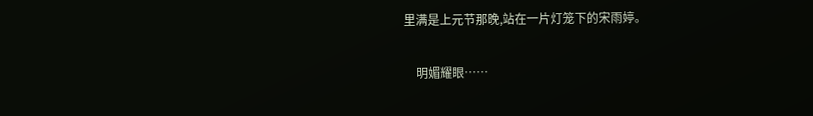里满是上元节那晚,站在一片灯笼下的宋雨婷。

    明媚耀眼……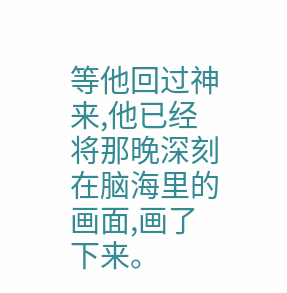等他回过神来,他已经将那晚深刻在脑海里的画面,画了下来。